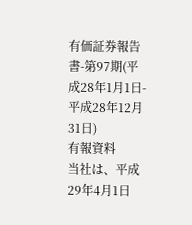有価証券報告書-第97期(平成28年1月1日-平成28年12月31日)
有報資料
当社は、平成29年4月1日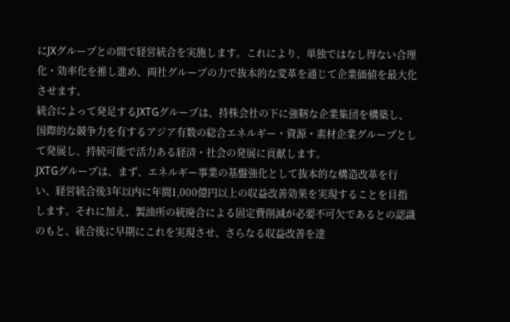にJXグループとの間で経営統合を実施します。これにより、単独ではなし得ない合理化・効率化を推し進め、両社グループの力で抜本的な変革を通じて企業価値を最大化させます。
統合によって発足するJXTGグループは、持株会社の下に強靭な企業集団を構築し、国際的な競争力を有するアジア有数の総合エネルギー・資源・素材企業グループとして発展し、持続可能で活力ある経済・社会の発展に貢献します。
JXTGグループは、まず、エネルギー事業の基盤強化として抜本的な構造改革を行い、経営統合後3年以内に年間1,000億円以上の収益改善効果を実現することを目指します。それに加え、製油所の統廃合による固定費削減が必要不可欠であるとの認識のもと、統合後に早期にこれを実現させ、さらなる収益改善を達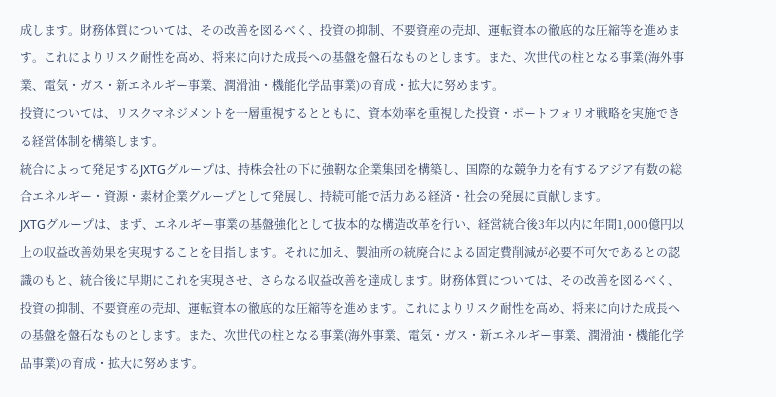成します。財務体質については、その改善を図るべく、投資の抑制、不要資産の売却、運転資本の徹底的な圧縮等を進めます。これによりリスク耐性を高め、将来に向けた成長への基盤を盤石なものとします。また、次世代の柱となる事業(海外事業、電気・ガス・新エネルギー事業、潤滑油・機能化学品事業)の育成・拡大に努めます。
投資については、リスクマネジメントを一層重視するとともに、資本効率を重視した投資・ポートフォリオ戦略を実施できる経営体制を構築します。
統合によって発足するJXTGグループは、持株会社の下に強靭な企業集団を構築し、国際的な競争力を有するアジア有数の総合エネルギー・資源・素材企業グループとして発展し、持続可能で活力ある経済・社会の発展に貢献します。
JXTGグループは、まず、エネルギー事業の基盤強化として抜本的な構造改革を行い、経営統合後3年以内に年間1,000億円以上の収益改善効果を実現することを目指します。それに加え、製油所の統廃合による固定費削減が必要不可欠であるとの認識のもと、統合後に早期にこれを実現させ、さらなる収益改善を達成します。財務体質については、その改善を図るべく、投資の抑制、不要資産の売却、運転資本の徹底的な圧縮等を進めます。これによりリスク耐性を高め、将来に向けた成長への基盤を盤石なものとします。また、次世代の柱となる事業(海外事業、電気・ガス・新エネルギー事業、潤滑油・機能化学品事業)の育成・拡大に努めます。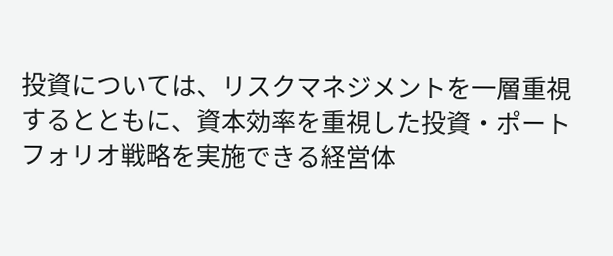投資については、リスクマネジメントを一層重視するとともに、資本効率を重視した投資・ポートフォリオ戦略を実施できる経営体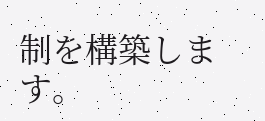制を構築します。